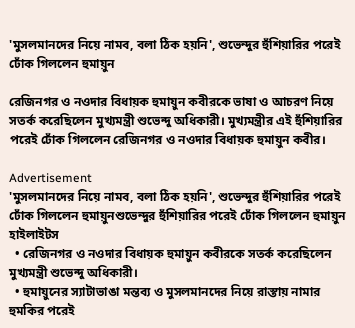'মুসলমানদের নিয়ে নামব, বলা ঠিক হয়নি', শুভেন্দুর হুঁশিয়ারির পরেই ঢোঁক গিললেন হুমায়ুন

রেজিনগর ও নওদার বিধায়ক হুমায়ুন কবীরকে ভাষা ও আচরণ নিয়ে সতর্ক করেছিলেন মুখ্যমন্ত্রী শুভেন্দু অধিকারী। মুখ্যমন্ত্রীর এই হুঁশিয়ারির পরেই ঢোঁক গিললেন রেজিনগর ও নওদার বিধায়ক হুমায়ুন কবীর।

Advertisement
'মুসলমানদের নিয়ে নামব, বলা ঠিক হয়নি', শুভেন্দুর হুঁশিয়ারির পরেই ঢোঁক গিললেন হুমায়ুনশুভেন্দুর হুঁশিয়ারির পরেই ঢোঁক গিললেন হুমায়ুন
হাইলাইটস
  • রেজিনগর ও নওদার বিধায়ক হুমায়ুন কবীরকে সতর্ক করেছিলেন মুখ্যমন্ত্রী শুভেন্দু অধিকারী।
  • হুমায়ুনের স্যাটাভাঙা মন্তব্য ও মুসলমানদের নিয়ে রাস্তায় নামার হুমকির পরেই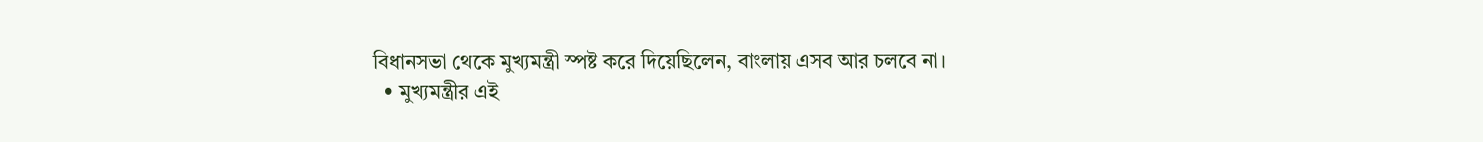বিধানসভা থেকে মুখ্যমন্ত্রী স্পষ্ট করে দিয়েছিলেন, বাংলায় এসব আর চলবে না।
  • মুখ্যমন্ত্রীর এই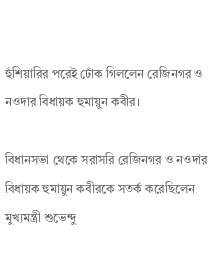হুঁশিয়ারির পরেই ঢোঁক গিললেন রেজিনগর ও নওদার বিধায়ক হুমায়ুন কবীর।

বিধানসভা থেকে সরাসরি রেজিনগর ও নওদার বিধায়ক হুমায়ুন কবীরকে সতর্ক করেছিলেন মুখ্যমন্ত্রী শুভেন্দু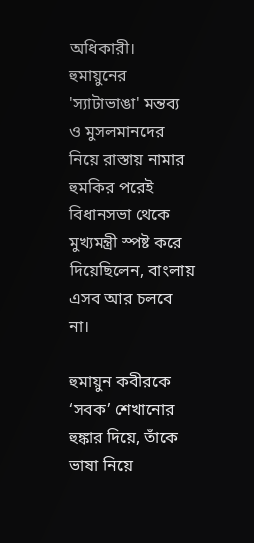অধিকারী। হুমায়ুনের 'স্যাটাভাঙা' মন্তব্য ও মুসলমানদের নিয়ে রাস্তায় নামার হুমকির পরেই বিধানসভা থেকে মুখ্যমন্ত্রী স্পষ্ট করে দিয়েছিলেন, বাংলায় এসব আর চলবে না।

হুমায়ুন কবীরকে ‘সবক’ শেখানোর হুঙ্কার দিয়ে, তাঁকে ভাষা নিয়ে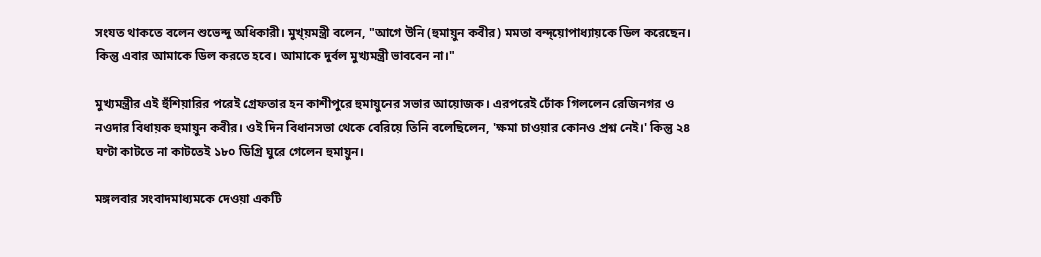সংযত থাকতে বলেন শুভেন্দু অধিকারী। মুখ্য়মন্ত্রী বলেন, "আগে উনি (হুমায়ুন কবীর) মমতা বন্দ্য়োপাধ্যায়কে ডিল করেছেন। কিন্তু এবার আমাকে ডিল করতে হবে। আমাকে দুর্বল মুখ্যমন্ত্রী ভাববেন না।"

মুখ্যমন্ত্রীর এই হুঁশিয়ারির পরেই গ্রেফতার হন কাশীপুরে হুমায়ুনের সভার আয়োজক। এরপরেই ঢোঁক গিললেন রেজিনগর ও নওদার বিধায়ক হুমায়ুন কবীর। ওই দিন বিধানসভা থেকে বেরিয়ে তিনি বলেছিলেন, 'ক্ষমা চাওয়ার কোনও প্রশ্ন নেই।' কিন্তু ২৪ ঘণ্টা কাটতে না কাটতেই ১৮০ ডিগ্রি ঘুরে গেলেন হুমায়ুন।

মঙ্গলবার সংবাদমাধ্যমকে দেওয়া একটি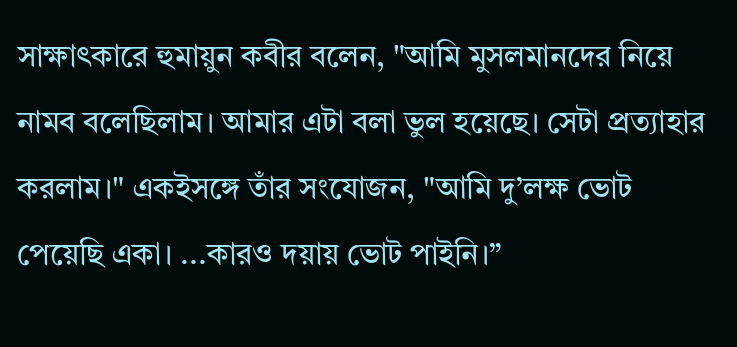সাক্ষাৎকারে হুমায়ুন কবীর বলেন, "আমি মুসলমানদের নিয়ে নামব বলেছিলাম। আমার এটা বলা ভুল হয়েছে। সেটা প্রত্যাহার করলাম।" একইসঙ্গে তাঁর সংযোজন, "আমি দু’লক্ষ ভোট পেয়েছি একা। ...কারও দয়ায় ভোট পাইনি।”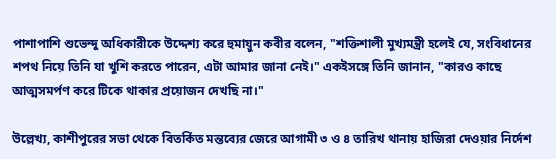পাশাপাশি শুভেন্দু অধিকারীকে উদ্দেশ্য করে হুমায়ুন কবীর বলেন, "শক্তিশালী মুখ্যমন্ত্রী হলেই যে, সংবিধানের শপথ নিয়ে তিনি যা খুশি করতে পারেন, এটা আমার জানা নেই।" একইসঙ্গে তিনি জানান, "কারও কাছে আত্মসমর্পণ করে টিকে থাকার প্রয়োজন দেখছি না।"

উল্লেখ্য, কাশীপুরের সভা থেকে বিতর্কিত মন্তব্যের জেরে আগামী ৩ ও ৪ তারিখ থানায় হাজিরা দেওয়ার নির্দেশ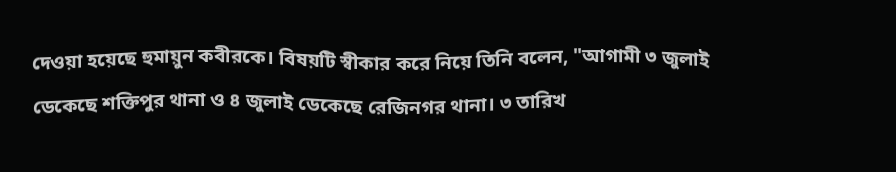দেওয়া হয়েছে হুমায়ুন কবীরকে। বিষয়টি স্বীকার করে নিয়ে তিনি বলেন, "আগামী ৩ জুলাই ডেকেছে শক্তিপুর থানা ও ৪ জুলাই ডেকেছে রেজিনগর থানা। ৩ তারিখ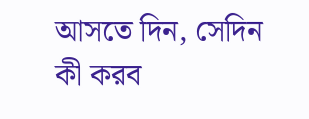আসতে দিন, সেদিন কী করব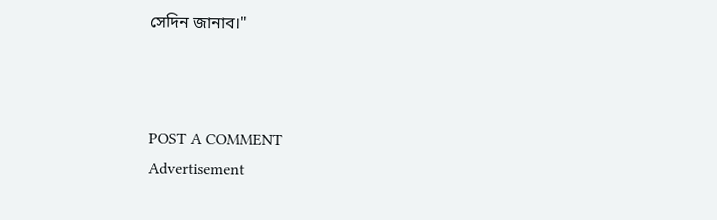সেদিন জানাব।"



POST A COMMENT
Advertisement